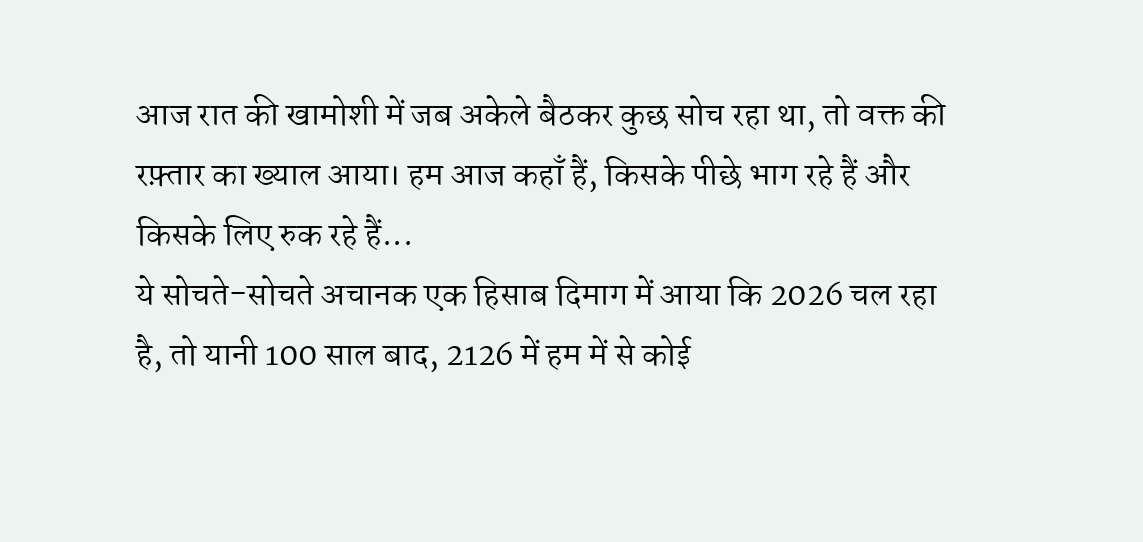आज रात की खामोशी में जब अकेले बैठकर कुछ सोच रहा था, तो वक्त की रफ़्तार का ख्याल आया। हम आज कहाँ हैं, किसके पीछे भाग रहे हैं और किसके लिए रुक रहे हैं...
ये सोचते-सोचते अचानक एक हिसाब दिमाग में आया कि 2026 चल रहा है, तो यानी 100 साल बाद, 2126 में हम में से कोई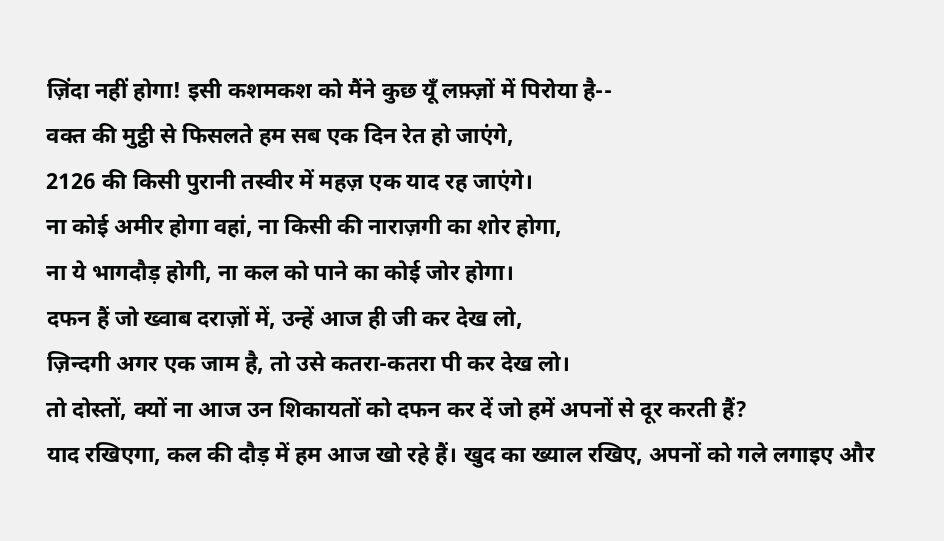ज़िंदा नहीं होगा! इसी कशमकश को मैंने कुछ यूँ लफ़्ज़ों में पिरोया है--
वक्त की मुट्ठी से फिसलते हम सब एक दिन रेत हो जाएंगे,
2126 की किसी पुरानी तस्वीर में महज़ एक याद रह जाएंगे।
ना कोई अमीर होगा वहां, ना किसी की नाराज़गी का शोर होगा,
ना ये भागदौड़ होगी, ना कल को पाने का कोई जोर होगा।
दफन हैं जो ख्वाब दराज़ों में, उन्हें आज ही जी कर देख लो,
ज़िन्दगी अगर एक जाम है, तो उसे कतरा-कतरा पी कर देख लो।
तो दोस्तों, क्यों ना आज उन शिकायतों को दफन कर दें जो हमें अपनों से दूर करती हैं?
याद रखिएगा, कल की दौड़ में हम आज खो रहे हैं। खुद का ख्याल रखिए, अपनों को गले लगाइए और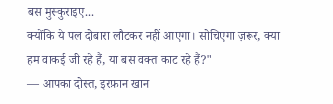बस मुस्कुराइए...
क्योंकि ये पल दोबारा लौटकर नहीं आएगा। सोचिएगा ज़रूर, क्या हम वाकई जी रहे हैं, या बस वक्त काट रहे हैं?"
— आपका दोस्त, इरफ़ान खान